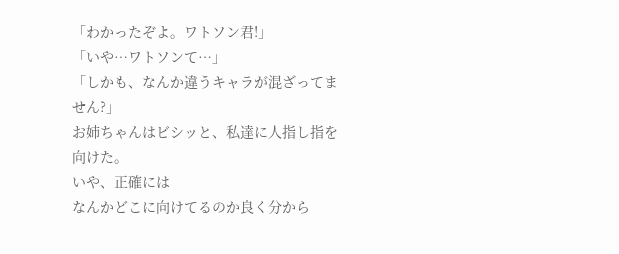「わかったぞよ。ワトソン君!」
「いや…ワトソンて…」
「しかも、なんか違うキャラが混ざってません?」
お姉ちゃんはビシッと、私達に人指し指を向けた。
いや、正確には
なんかどこに向けてるのか良く分から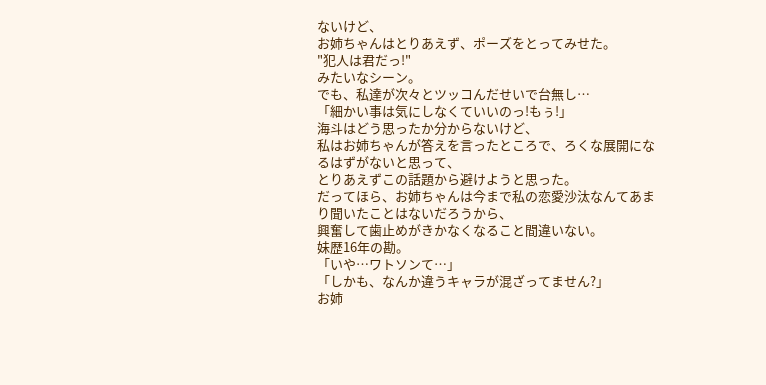ないけど、
お姉ちゃんはとりあえず、ポーズをとってみせた。
"犯人は君だっ!"
みたいなシーン。
でも、私達が次々とツッコんだせいで台無し…
「細かい事は気にしなくていいのっ!もぅ!」
海斗はどう思ったか分からないけど、
私はお姉ちゃんが答えを言ったところで、ろくな展開になるはずがないと思って、
とりあえずこの話題から避けようと思った。
だってほら、お姉ちゃんは今まで私の恋愛沙汰なんてあまり聞いたことはないだろうから、
興奮して歯止めがきかなくなること間違いない。
妹歴16年の勘。
「いや…ワトソンて…」
「しかも、なんか違うキャラが混ざってません?」
お姉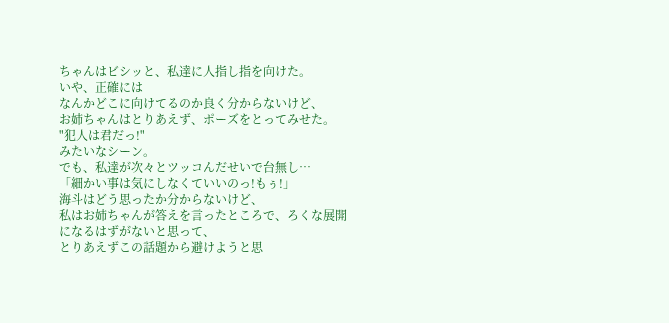ちゃんはビシッと、私達に人指し指を向けた。
いや、正確には
なんかどこに向けてるのか良く分からないけど、
お姉ちゃんはとりあえず、ポーズをとってみせた。
"犯人は君だっ!"
みたいなシーン。
でも、私達が次々とツッコんだせいで台無し…
「細かい事は気にしなくていいのっ!もぅ!」
海斗はどう思ったか分からないけど、
私はお姉ちゃんが答えを言ったところで、ろくな展開になるはずがないと思って、
とりあえずこの話題から避けようと思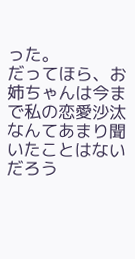った。
だってほら、お姉ちゃんは今まで私の恋愛沙汰なんてあまり聞いたことはないだろう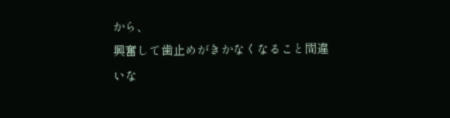から、
興奮して歯止めがきかなくなること間違いな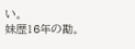い。
妹歴16年の勘。